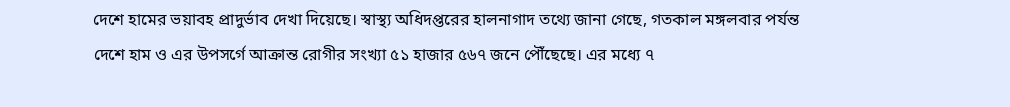দেশে হামের ভয়াবহ প্রাদুর্ভাব দেখা দিয়েছে। স্বাস্থ্য অধিদপ্তরের হালনাগাদ তথ্যে জানা গেছে, গতকাল মঙ্গলবার পর্যন্ত দেশে হাম ও এর উপসর্গে আক্রান্ত রোগীর সংখ্যা ৫১ হাজার ৫৬৭ জনে পৌঁছেছে। এর মধ্যে ৭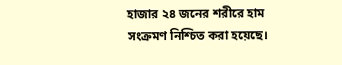হাজার ২৪ জনের শরীরে হাম সংক্রমণ নিশ্চিত করা হয়েছে।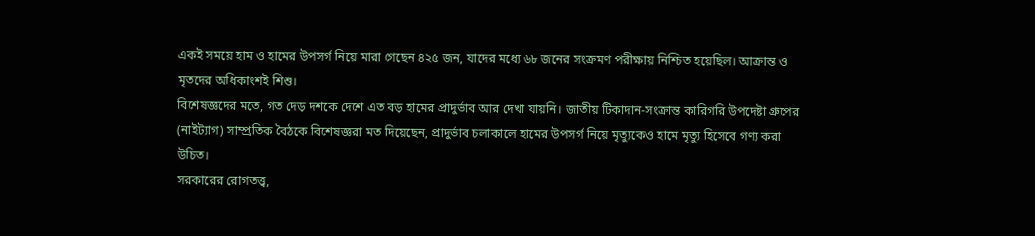একই সময়ে হাম ও হামের উপসর্গ নিয়ে মারা গেছেন ৪২৫ জন, যাদের মধ্যে ৬৮ জনের সংক্রমণ পরীক্ষায় নিশ্চিত হয়েছিল। আক্রান্ত ও মৃতদের অধিকাংশই শিশু।
বিশেষজ্ঞদের মতে, গত দেড় দশকে দেশে এত বড় হামের প্রাদুর্ভাব আর দেখা যায়নি। জাতীয় টিকাদান-সংক্রান্ত কারিগরি উপদেষ্টা গ্রুপের (নাইট্যাগ) সাম্প্রতিক বৈঠকে বিশেষজ্ঞরা মত দিয়েছেন, প্রাদুর্ভাব চলাকালে হামের উপসর্গ নিয়ে মৃত্যুকেও হামে মৃত্যু হিসেবে গণ্য করা উচিত।
সরকারের রোগতত্ত্ব,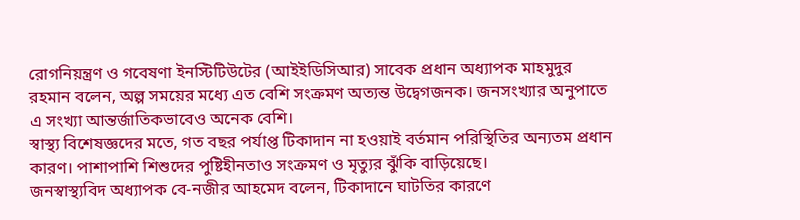রোগনিয়ন্ত্রণ ও গবেষণা ইনস্টিটিউটের (আইইডিসিআর) সাবেক প্রধান অধ্যাপক মাহমুদুর রহমান বলেন, অল্প সময়ের মধ্যে এত বেশি সংক্রমণ অত্যন্ত উদ্বেগজনক। জনসংখ্যার অনুপাতে এ সংখ্যা আন্তর্জাতিকভাবেও অনেক বেশি।
স্বাস্থ্য বিশেষজ্ঞদের মতে, গত বছর পর্যাপ্ত টিকাদান না হওয়াই বর্তমান পরিস্থিতির অন্যতম প্রধান কারণ। পাশাপাশি শিশুদের পুষ্টিহীনতাও সংক্রমণ ও মৃত্যুর ঝুঁকি বাড়িয়েছে।
জনস্বাস্থ্যবিদ অধ্যাপক বে-নজীর আহমেদ বলেন, টিকাদানে ঘাটতির কারণে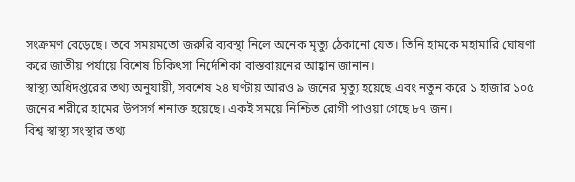সংক্রমণ বেড়েছে। তবে সময়মতো জরুরি ব্যবস্থা নিলে অনেক মৃত্যু ঠেকানো যেত। তিনি হামকে মহামারি ঘোষণা করে জাতীয় পর্যায়ে বিশেষ চিকিৎসা নির্দেশিকা বাস্তবায়নের আহ্বান জানান।
স্বাস্থ্য অধিদপ্তরের তথ্য অনুযায়ী, সবশেষ ২৪ ঘণ্টায় আরও ৯ জনের মৃত্যু হয়েছে এবং নতুন করে ১ হাজার ১০৫ জনের শরীরে হামের উপসর্গ শনাক্ত হয়েছে। একই সময়ে নিশ্চিত রোগী পাওয়া গেছে ৮৭ জন।
বিশ্ব স্বাস্থ্য সংস্থার তথ্য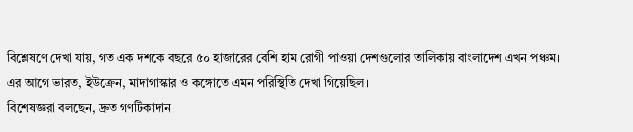বিশ্লেষণে দেখা যায়, গত এক দশকে বছরে ৫০ হাজারের বেশি হাম রোগী পাওয়া দেশগুলোর তালিকায় বাংলাদেশ এখন পঞ্চম। এর আগে ভারত, ইউক্রেন, মাদাগাস্কার ও কঙ্গোতে এমন পরিস্থিতি দেখা গিয়েছিল।
বিশেষজ্ঞরা বলছেন, দ্রুত গণটিকাদান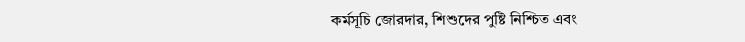কর্মসূচি জোরদার, শিশুদের পুষ্টি নিশ্চিত এবং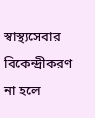স্বাস্থ্যসেবার বিকেন্দ্রীকরণ না হলে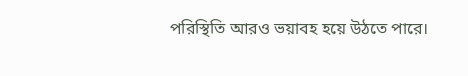পরিস্থিতি আরও ভয়াবহ হয়ে উঠতে পারে।